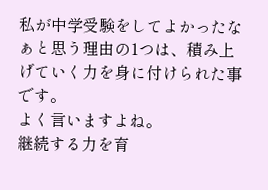私が中学受験をしてよかったなぁと思う理由の1つは、積み上げていく力を身に付けられた事です。
よく言いますよね。
継続する力を育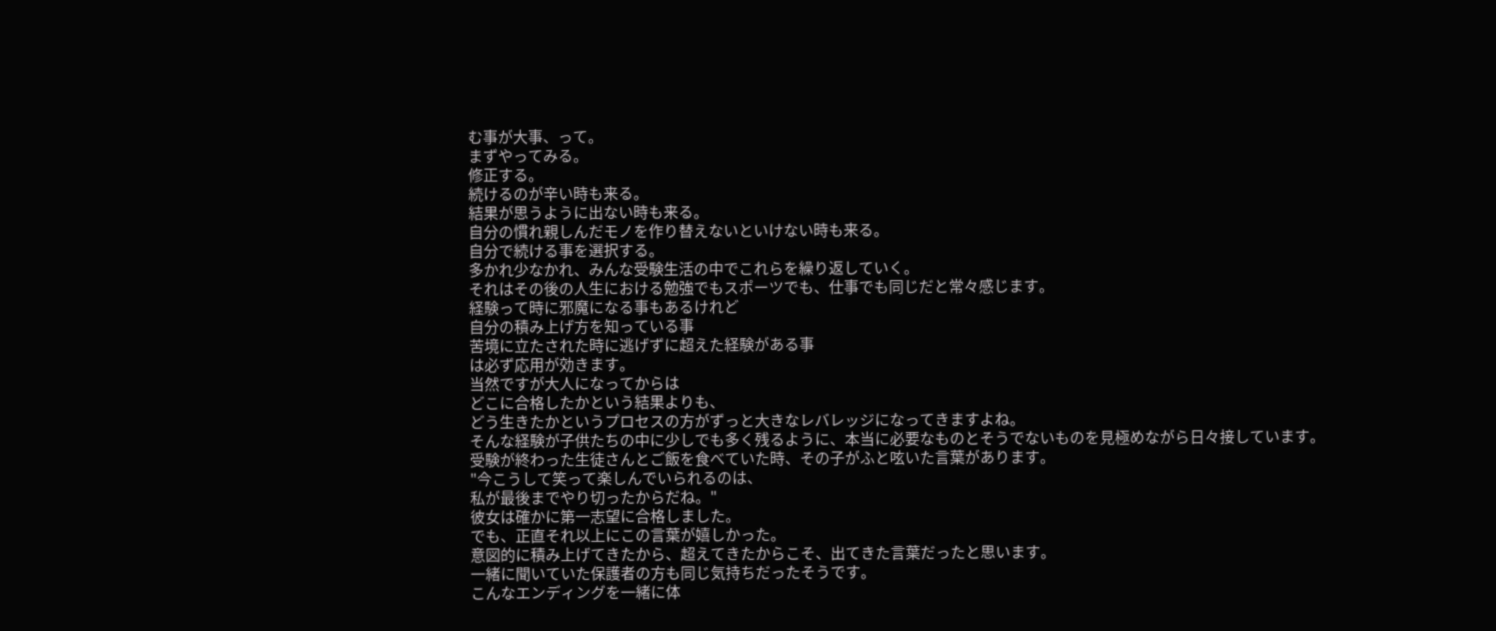む事が大事、って。
まずやってみる。
修正する。
続けるのが辛い時も来る。
結果が思うように出ない時も来る。
自分の慣れ親しんだモノを作り替えないといけない時も来る。
自分で続ける事を選択する。
多かれ少なかれ、みんな受験生活の中でこれらを繰り返していく。
それはその後の人生における勉強でもスポーツでも、仕事でも同じだと常々感じます。
経験って時に邪魔になる事もあるけれど
自分の積み上げ方を知っている事
苦境に立たされた時に逃げずに超えた経験がある事
は必ず応用が効きます。
当然ですが大人になってからは
どこに合格したかという結果よりも、
どう生きたかというプロセスの方がずっと大きなレバレッジになってきますよね。
そんな経験が子供たちの中に少しでも多く残るように、本当に必要なものとそうでないものを見極めながら日々接しています。
受験が終わった生徒さんとご飯を食べていた時、その子がふと呟いた言葉があります。
"今こうして笑って楽しんでいられるのは、
私が最後までやり切ったからだね。"
彼女は確かに第一志望に合格しました。
でも、正直それ以上にこの言葉が嬉しかった。
意図的に積み上げてきたから、超えてきたからこそ、出てきた言葉だったと思います。
一緒に聞いていた保護者の方も同じ気持ちだったそうです。
こんなエンディングを一緒に体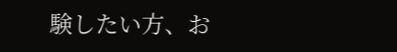験したい方、お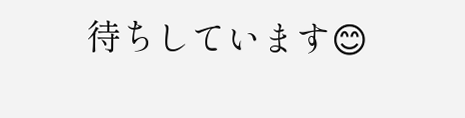待ちしています😊